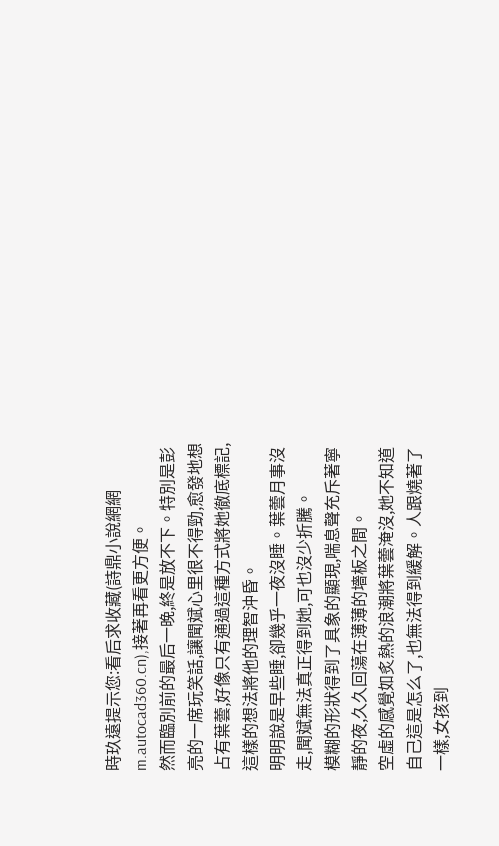時玖遠提示您:看后求收藏(詩鼎小說網網m.autocad360.cn),接著再看更方便。
然而臨別前的最后一晚,終是放不下。特別是彭亮的一席玩笑話,讓聞斌心里很不得勁,愈發地想占有葉蕓,好像只有通過這種方式將她徹底標記,這樣的想法將他的理智沖昏。
明明說是早些睡,卻幾乎一夜沒睡。葉蕓月事沒走,聞斌無法真正得到她,可也沒少折騰。
模糊的形狀得到了具象的顯現,喘息聲充斥著寧靜的夜,久久回蕩在薄薄的墻板之間。
空虛的感覺如炙熱的浪潮將葉蕓淹沒,她不知道自己這是怎么了,也無法得到緩解。人跟燒著了一樣,女孩到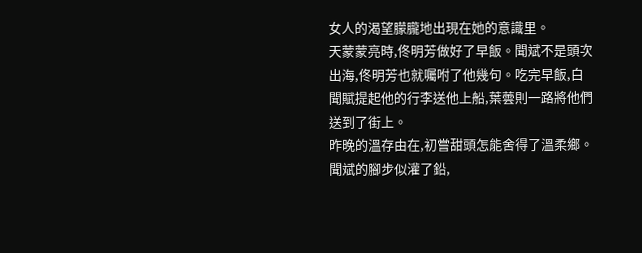女人的渴望朦朧地出現在她的意識里。
天蒙蒙亮時,佟明芳做好了早飯。聞斌不是頭次出海,佟明芳也就囑咐了他幾句。吃完早飯,白聞賦提起他的行李送他上船,葉蕓則一路將他們送到了街上。
昨晚的溫存由在,初嘗甜頭怎能舍得了溫柔鄉。聞斌的腳步似灌了鉛,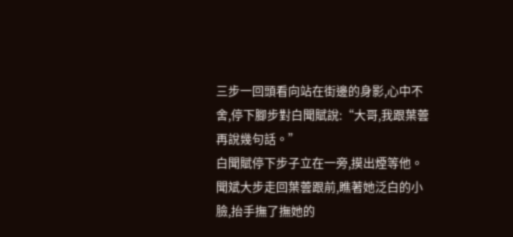三步一回頭看向站在街邊的身影,心中不舍,停下腳步對白聞賦說:“大哥,我跟葉蕓再說幾句話。”
白聞賦停下步子立在一旁,摸出煙等他。
聞斌大步走回葉蕓跟前,瞧著她泛白的小臉,抬手撫了撫她的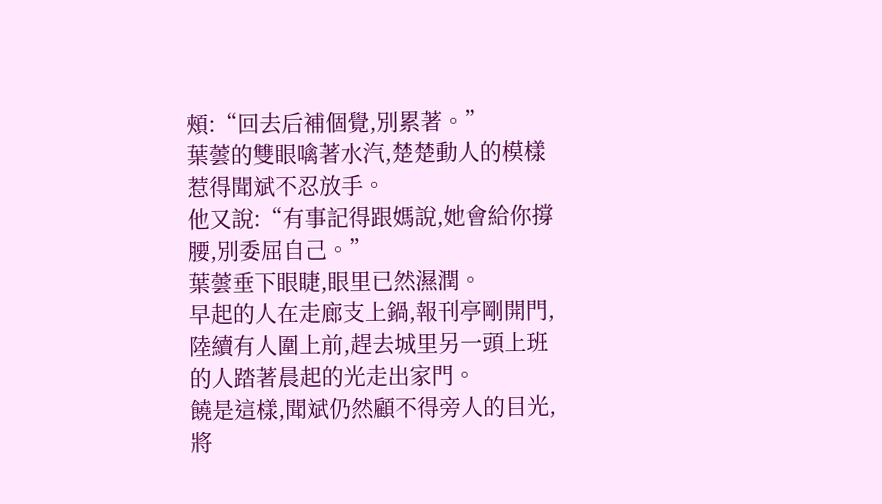頰:“回去后補個覺,別累著。”
葉蕓的雙眼噙著水汽,楚楚動人的模樣惹得聞斌不忍放手。
他又說:“有事記得跟媽說,她會給你撐腰,別委屈自己。”
葉蕓垂下眼睫,眼里已然濕潤。
早起的人在走廊支上鍋,報刊亭剛開門,陸續有人圍上前,趕去城里另一頭上班的人踏著晨起的光走出家門。
饒是這樣,聞斌仍然顧不得旁人的目光,將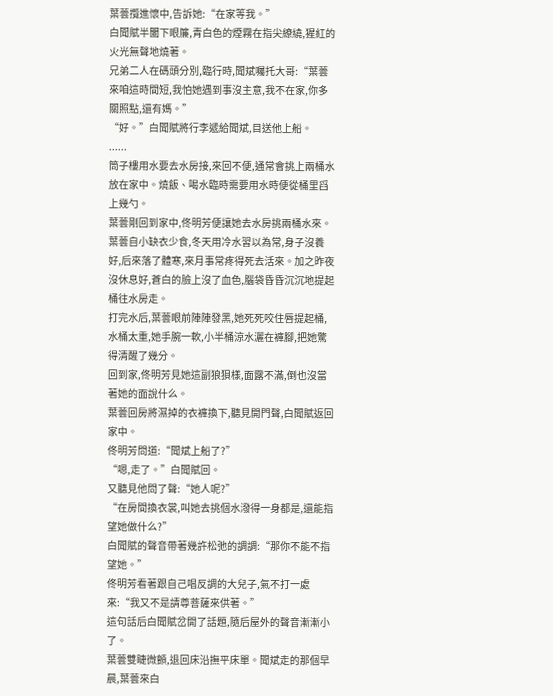葉蕓攬進懷中,告訴她:“在家等我。”
白聞賦半闔下眼簾,青白色的煙霧在指尖繚繞,猩紅的火光無聲地燒著。
兄弟二人在碼頭分別,臨行時,聞斌囑托大哥:“葉蕓來咱這時間短,我怕她遇到事沒主意,我不在家,你多關照點,還有媽。”
“好。”白聞賦將行李遞給聞斌,目送他上船。
......
筒子樓用水要去水房接,來回不便,通常會挑上兩桶水放在家中。燒飯、喝水臨時需要用水時便從桶里舀上幾勺。
葉蕓剛回到家中,佟明芳便讓她去水房挑兩桶水來。
葉蕓自小缺衣少食,冬天用冷水習以為常,身子沒養好,后來落了體寒,來月事常疼得死去活來。加之昨夜沒休息好,蒼白的臉上沒了血色,腦袋昏昏沉沉地提起桶往水房走。
打完水后,葉蕓眼前陣陣發黑,她死死咬住唇提起桶,水桶太重,她手腕一軟,小半桶涼水灑在褲腳,把她驚得清醒了幾分。
回到家,佟明芳見她這副狼狽樣,面露不滿,倒也沒當著她的面說什么。
葉蕓回房將濕掉的衣褲換下,聽見開門聲,白聞賦返回家中。
佟明芳問道:“聞斌上船了?”
“嗯,走了。”白聞賦回。
又聽見他問了聲:“她人呢?”
“在房間換衣裳,叫她去挑個水潑得一身都是,還能指望她做什么?”
白聞賦的聲音帶著幾許松弛的調調:“那你不能不指望她。”
佟明芳看著跟自己唱反調的大兒子,氣不打一處來:“我又不是請尊菩薩來供著。”
這句話后白聞賦岔開了話題,隨后屋外的聲音漸漸小了。
葉蕓雙睫微顫,退回床沿撫平床單。聞斌走的那個早晨,葉蕓來白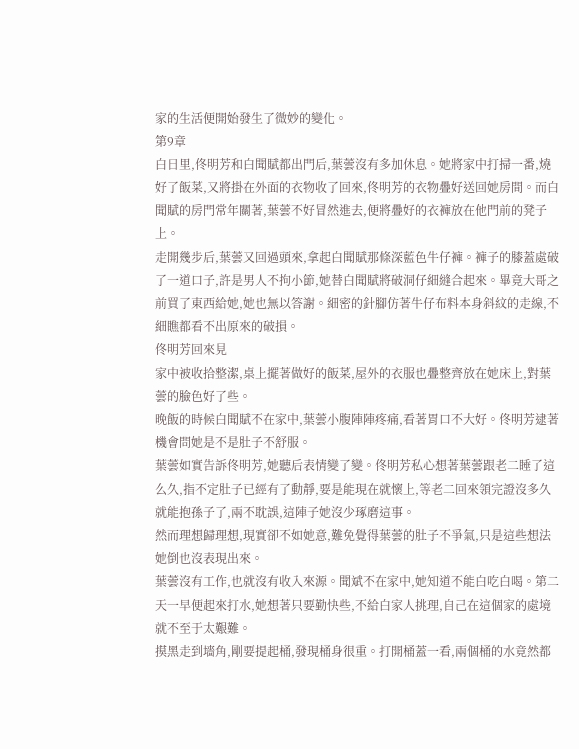家的生活便開始發生了微妙的變化。
第9章
白日里,佟明芳和白聞賦都出門后,葉蕓沒有多加休息。她將家中打掃一番,燒好了飯菜,又將掛在外面的衣物收了回來,佟明芳的衣物疊好送回她房間。而白聞賦的房門常年關著,葉蕓不好冒然進去,便將疊好的衣褲放在他門前的凳子上。
走開幾步后,葉蕓又回過頭來,拿起白聞賦那條深藍色牛仔褲。褲子的膝蓋處破了一道口子,許是男人不拘小節,她替白聞賦將破洞仔細縫合起來。畢竟大哥之前買了東西給她,她也無以答謝。細密的針腳仿著牛仔布料本身斜紋的走線,不細瞧都看不出原來的破損。
佟明芳回來見
家中被收拾整潔,桌上擺著做好的飯菜,屋外的衣服也疊整齊放在她床上,對葉蕓的臉色好了些。
晚飯的時候白聞賦不在家中,葉蕓小腹陣陣疼痛,看著胃口不大好。佟明芳逮著機會問她是不是肚子不舒服。
葉蕓如實告訴佟明芳,她聽后表情變了變。佟明芳私心想著葉蕓跟老二睡了這么久,指不定肚子已經有了動靜,要是能現在就懷上,等老二回來領完證沒多久就能抱孫子了,兩不耽誤,這陣子她沒少琢磨這事。
然而理想歸理想,現實卻不如她意,難免覺得葉蕓的肚子不爭氣,只是這些想法她倒也沒表現出來。
葉蕓沒有工作,也就沒有收入來源。聞斌不在家中,她知道不能白吃白喝。第二天一早便起來打水,她想著只要勤快些,不給白家人挑理,自己在這個家的處境就不至于太艱難。
摸黑走到墻角,剛要提起桶,發現桶身很重。打開桶蓋一看,兩個桶的水竟然都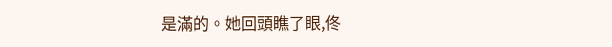是滿的。她回頭瞧了眼,佟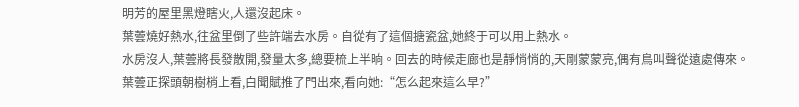明芳的屋里黑燈瞎火,人還沒起床。
葉蕓燒好熱水,往盆里倒了些許端去水房。自從有了這個搪瓷盆,她終于可以用上熱水。
水房沒人,葉蕓將長發散開,發量太多,總要梳上半晌。回去的時候走廊也是靜悄悄的,天剛蒙蒙亮,偶有鳥叫聲從遠處傳來。
葉蕓正探頭朝樹梢上看,白聞賦推了門出來,看向她:“怎么起來這么早?”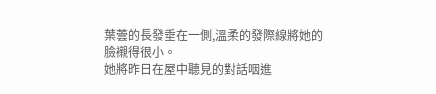葉蕓的長發垂在一側,溫柔的發際線將她的臉襯得很小。
她將昨日在屋中聽見的對話咽進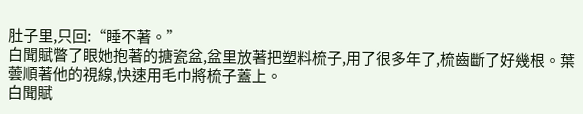肚子里,只回:“睡不著。”
白聞賦瞥了眼她抱著的搪瓷盆,盆里放著把塑料梳子,用了很多年了,梳齒斷了好幾根。葉蕓順著他的視線,快速用毛巾將梳子蓋上。
白聞賦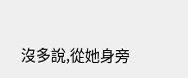沒多說,從她身旁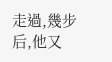走過,幾步后,他又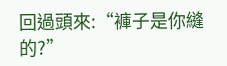回過頭來:“褲子是你縫的?”